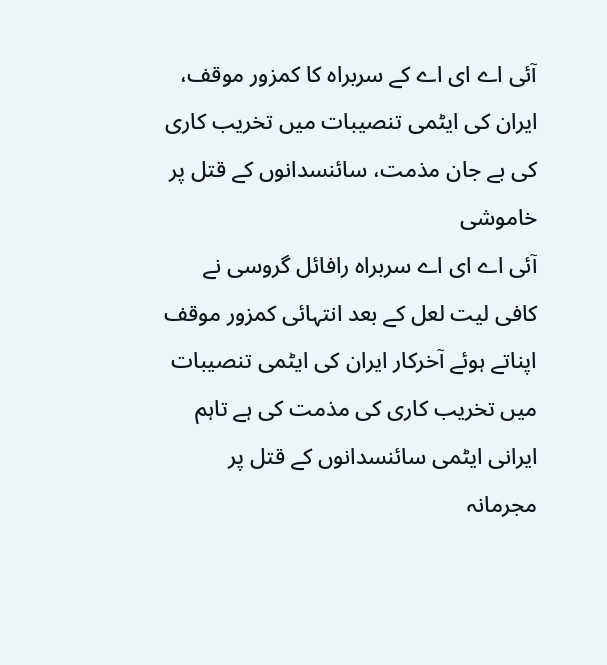آئی اے ای اے کے سربراہ کا کمزور موقف، ایران کی ایٹمی تنصیبات میں تخریب کاری کی بے جان مذمت، سائنسدانوں کے قتل پر خاموشی
آئی اے ای اے سربراہ رافائل گروسی نے کافی لیت لعل کے بعد انتہائی کمزور موقف اپناتے ہوئے آخرکار ایران کی ایٹمی تنصیبات میں تخریب کاری کی مذمت کی ہے تاہم ایرانی ایٹمی سائنسدانوں کے قتل پر مجرمانہ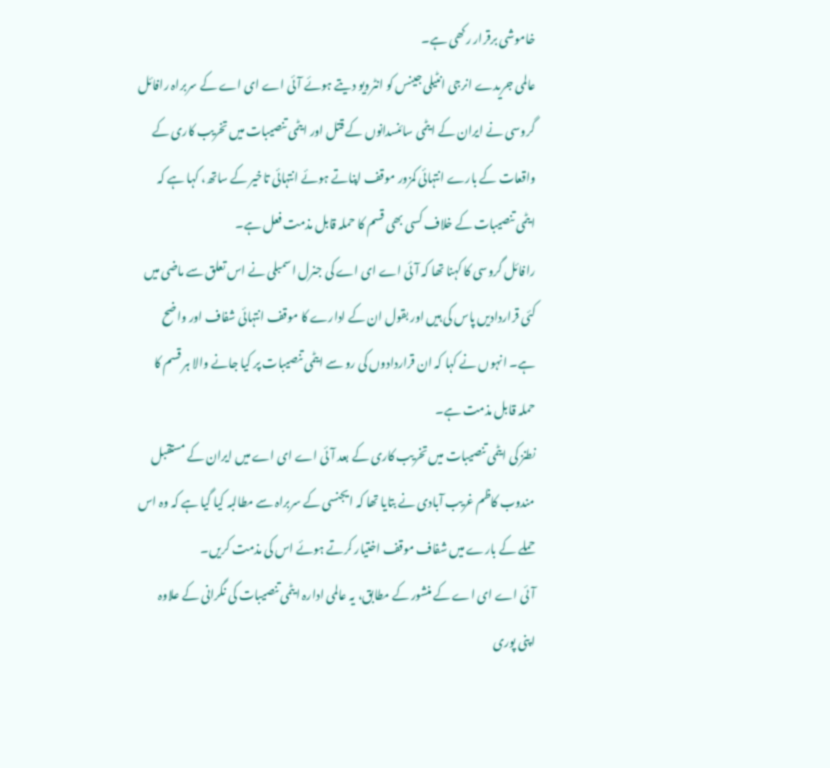خاموشی برقرار رکھی ہے۔
عالمی جریدے انرجی انٹیلی جینس کو انٹرویو دیتے ہوئے آئی اے ای اے کے سربراہ رافائل گروسی نے ایران کے ایٹمی سائنسدانوں کے قتل اور ایٹمی تنصیبات میں تخریب کاری کے واقعات کے بارے انتہائی کمزور موقف اپناتے ہوئے انتہائی تاخیر کے ساتھ، کہا ہے کہ ایٹمی تنصیبات کے خلاف کسی بھی قسم کا حملہ قابل مذمت فعل ہے۔
رافائل گروسی کا کہنا تھا کہ آئی اے ای اے کی جنرل اسمبلی نے اس تعلق سے ماضی میں کئی قراردادیں پاس کی ہیں اور بقول ان کے ادارے کا موقف انتہائی شفاف اور واضح ہے۔ انہوں نے کہا کہ ان قراردادوں کی رو سے ایٹمی تنصیبات پر کیا جانے والا ہر قسم کا حملہ قابل مذمت ہے۔
نطنز کی ایٹمی تنصیبات میں تخریب کاری کے بعد آئی اے ای اے میں ایران کے مستقبل مندوب کاظم غریب آبادی نے بتایا تھا کہ ایجنسی کے سربراہ سے مطالبہ کیا گیا ہے کہ وہ اس حملے کے بارے میں شفاف موقف اختیار کرتے ہوئے اس کی مذمت کریں۔
آئی اے ای اے کے منشور کے مطابق، یہ عالمی ادارہ ایٹمی تنصیبات کی نگرانی کے علاوہ اپنی پوری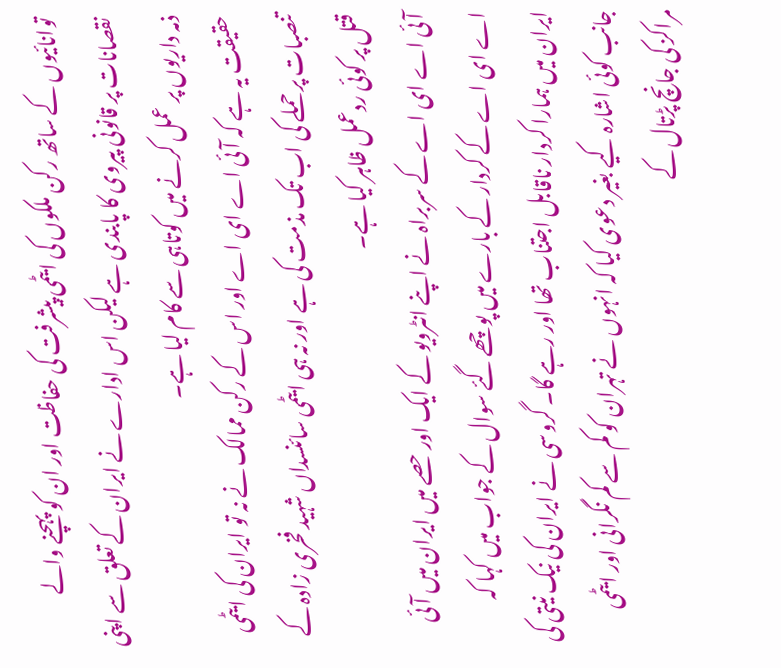توانائیوں کے ساتھ رکن ملکوں کی ایٹمی پیشرفت کی حفاظت اور ان کو پہچنے والے نقصانات پر قانونی پیروی کا پابندی ہے لیکن اس ادارے نے ایران کے تعلق سے اپنی ذمہ داریوں پر عمل کرنے میں کوتاہی سے کام لیا ہے۔
حقیقت یہ ہے کہ آئی اے ای اے اور اس کے رکن ممالک نے نہ تو ایران کی ایٹمی تنصبات پر حملے کی اب تک مذمت کی ہے اور نہ ہی ایٹمی سائنسداں شہید فخری زادہ کے قتل پر کوئی ردعمل ظاہر کیا ہے۔
آئی اے ای اے کے سربراہ نے اپنے انٹرویو کے ایک اور حصے میں ایران میں آئی اے ای اے کے کردار کے بارے میں پوچھے گئے سوال کے جواب میں کہا کہ ایران میں ہمارا کردار ناقابل اجتناب تھا اور رہے گا۔ گروسی نے ایران کی نیک نیتی کی جانب کوئی اشارہ کیے بغیر دعوی کیا کہ انہوں نے تہران کو کم سے کم نگرانی اور ایٹمی مراکز کی جانچ پڑتال کے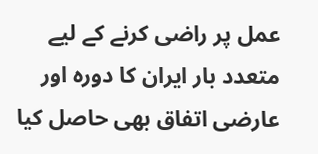عمل پر راضی کرنے کے لیے متعدد بار ایران کا دورہ اور عارضی اتفاق بھی حاصل کیا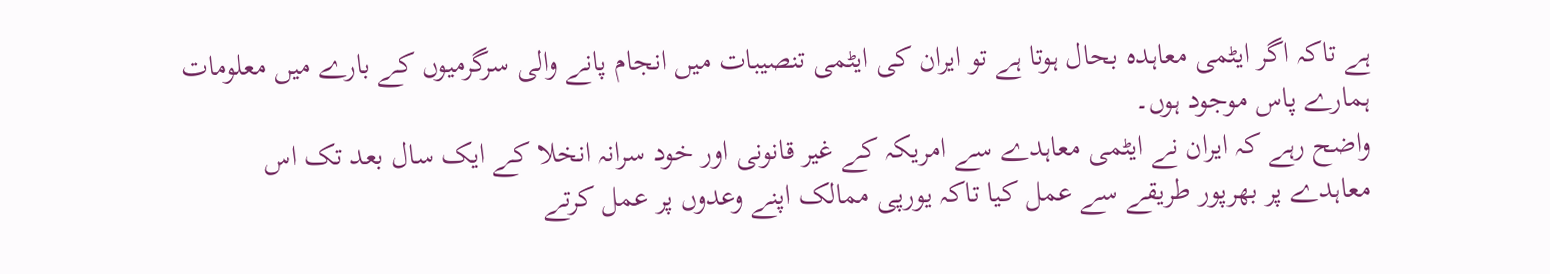ہے تاکہ اگر ایٹمی معاہدہ بحال ہوتا ہے تو ایران کی ایٹمی تنصیبات میں انجام پانے والی سرگرمیوں کے بارے میں معلومات ہمارے پاس موجود ہوں۔
واضح رہے کہ ایران نے ایٹمی معاہدے سے امریکہ کے غیر قانونی اور خود سرانہ انخلا کے ایک سال بعد تک اس معاہدے پر بھرپور طریقے سے عمل کیا تاکہ یورپی ممالک اپنے وعدوں پر عمل کرتے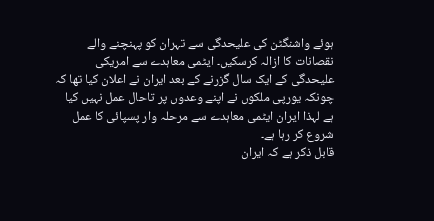ہوئے واشنگٹن کی علیحدگی سے تہران کو پہنچنے والے نقصانات کا ازالہ کرسکیں۔ ایٹمی معاہدے سے امریکی علیحدگی کے ایک سال گزرنے کے بعد ایران نے اعلان کیا تھا کہ چونکہ یورپی ملکوں نے اپنے وعدوں پر تاحال عمل نہیں کیا ہے لہذا ایران ایٹمی معاہدے سے مرحلہ وار پسپائی کا عمل شروع کر رہا ہے۔
قابل ذکر ہے کہ ایران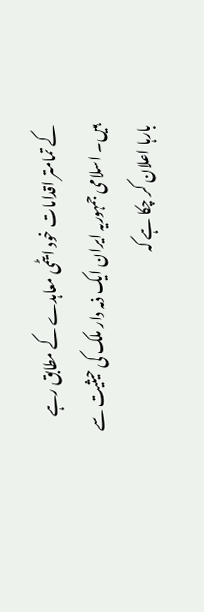کے تمامتر اقدامات خود ایٹمی معاہدے کے مطابق رہے ہیں۔ اسلامی جمہوریہ ایران ایک ذمہ دار ملک کی حیثیت سے بارہا اعلان کر چکا ہے کہ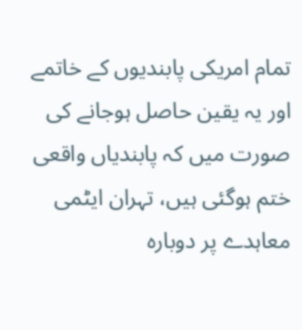تمام امریکی پابندیوں کے خاتمے اور یہ یقین حاصل ہوجانے کی صورت میں کہ پابندیاں واقعی ختم ہوگئی ہیں، تہران ایٹمی معاہدے پر دوبارہ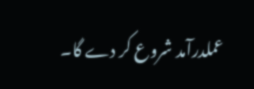عملدرآمد شروع کر دے گا۔